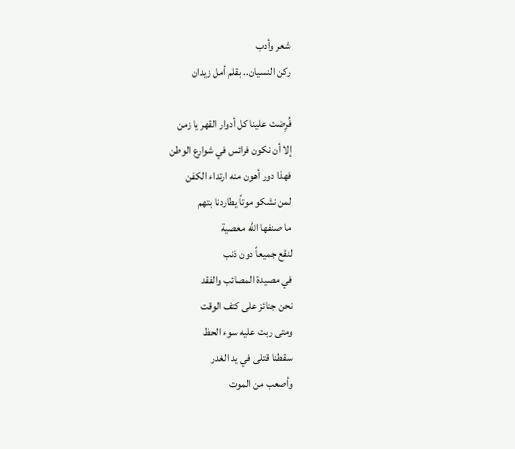شعر وأدب
ركن النسيان.. بقلم أمل زيدان

فُرِضت علينا كل أدوار القهر يا زمن
إلا أن نكون فرائس في شوارع الوطن
فهذا دور أهون منه ارتداء الكفن
لمن نشكو موتاً يطاردنا بتهم
ما صنفها الله معصية
لنقع جميعاً دون ذنب
في مصيدة المصائب والفقد
نحن جنائز على كتف الوقت
ومتى ربت عليه سوء الحظ
سقطنا قتلى في يد الغدر
وأصعب من الموت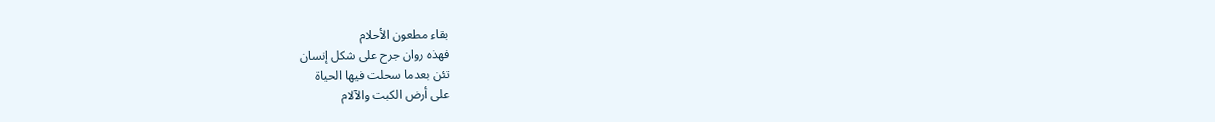بقاء مطعون الأحلام
فهذه روان جرح على شكل إنسان
تئن بعدما سحلت فيها الحياة
على أرض الكبت والآلام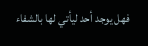فهل يوجد أحد ليأتي لها بالشفاء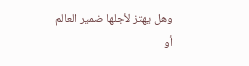وهل يهتز لأجلها ضمير العالم
أو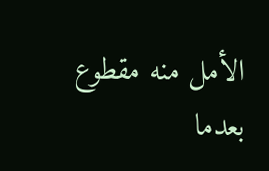الأمل منه مقطوع
بعدما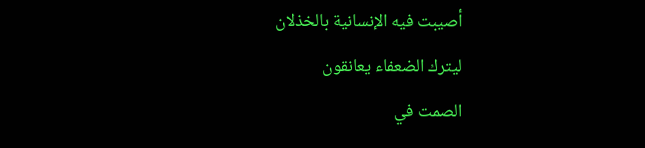أصيبت فيه الإنسانية بالخذلان
ليترك الضعفاء يعانقون
الصمت في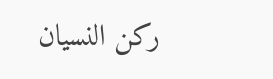ركن النسيان